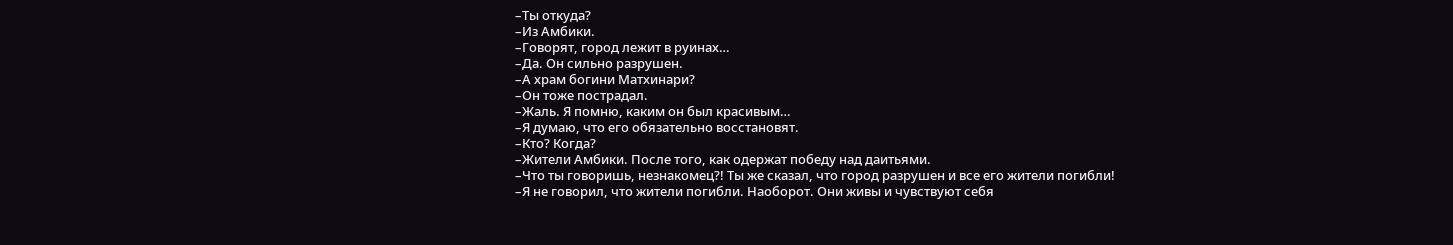–Ты откуда?
–Из Амбики.
–Говорят, город лежит в руинах…
–Да. Он сильно разрушен.
–А храм богини Матхинари?
–Он тоже пострадал.
–Жаль. Я помню, каким он был красивым…
–Я думаю, что его обязательно восстановят.
–Кто? Когда?
–Жители Амбики. После того, как одержат победу над даитьями.
–Что ты говоришь, незнакомец?! Ты же сказал, что город разрушен и все его жители погибли!
–Я не говорил, что жители погибли. Наоборот. Они живы и чувствуют себя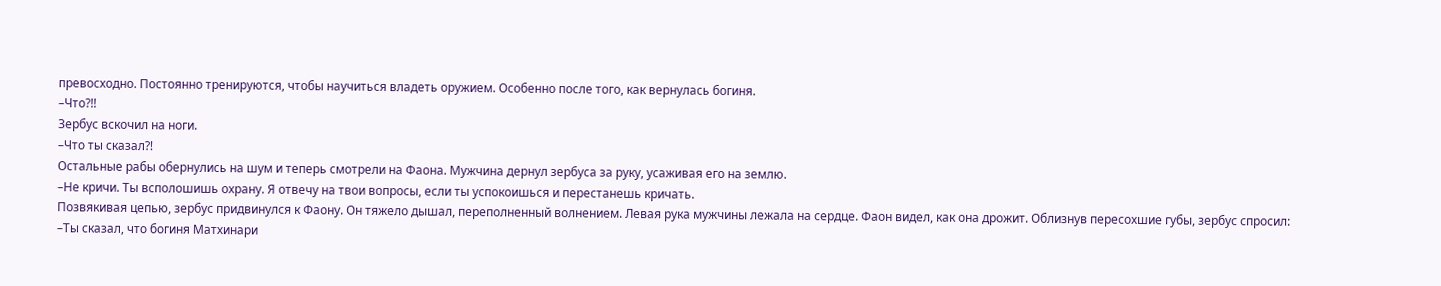превосходно. Постоянно тренируются, чтобы научиться владеть оружием. Особенно после того, как вернулась богиня.
–Что?!!
Зербус вскочил на ноги.
–Что ты сказал?!
Остальные рабы обернулись на шум и теперь смотрели на Фаона. Мужчина дернул зербуса за руку, усаживая его на землю.
–Не кричи. Ты всполошишь охрану. Я отвечу на твои вопросы, если ты успокоишься и перестанешь кричать.
Позвякивая цепью, зербус придвинулся к Фаону. Он тяжело дышал, переполненный волнением. Левая рука мужчины лежала на сердце. Фаон видел, как она дрожит. Облизнув пересохшие губы, зербус спросил:
–Ты сказал, что богиня Матхинари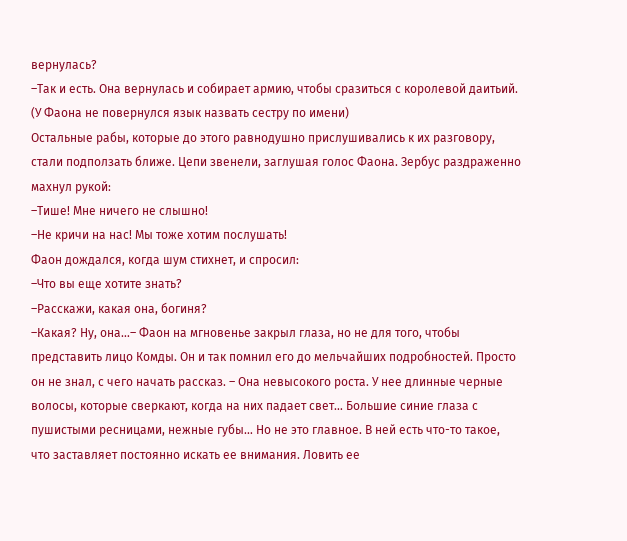вернулась?
–Так и есть. Она вернулась и собирает армию, чтобы сразиться с королевой даитьий. (У Фаона не повернулся язык назвать сестру по имени)
Остальные рабы, которые до этого равнодушно прислушивались к их разговору, стали подползать ближе. Цепи звенели, заглушая голос Фаона. Зербус раздраженно махнул рукой:
–Тише! Мне ничего не слышно!
–Не кричи на нас! Мы тоже хотим послушать!
Фаон дождался, когда шум стихнет, и спросил:
–Что вы еще хотите знать?
–Расскажи, какая она, богиня?
–Какая? Ну, она…– Фаон на мгновенье закрыл глаза, но не для того, чтобы представить лицо Комды. Он и так помнил его до мельчайших подробностей. Просто он не знал, с чего начать рассказ. – Она невысокого роста. У нее длинные черные волосы, которые сверкают, когда на них падает свет… Большие синие глаза с пушистыми ресницами, нежные губы… Но не это главное. В ней есть что-то такое, что заставляет постоянно искать ее внимания. Ловить ее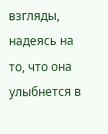взгляды, надеясь на то, что она улыбнется в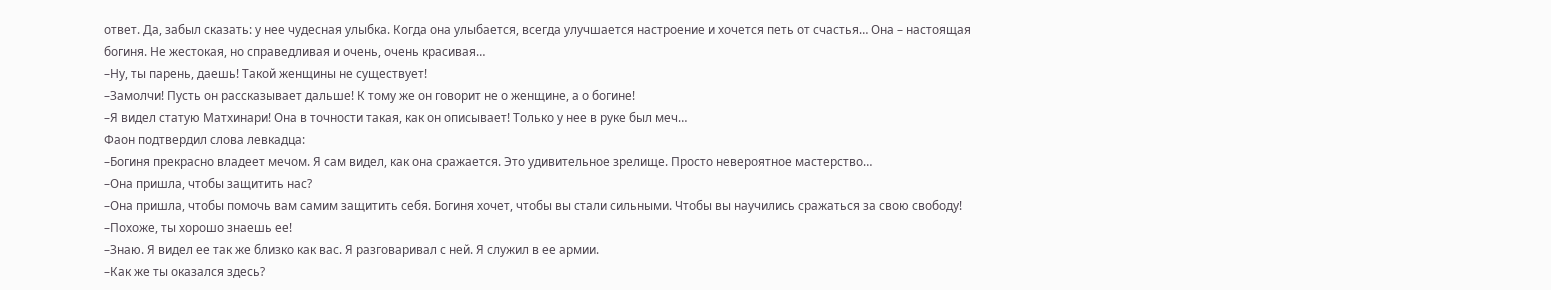ответ. Да, забыл сказать: у нее чудесная улыбка. Когда она улыбается, всегда улучшается настроение и хочется петь от счастья… Она – настоящая богиня. Не жестокая, но справедливая и очень, очень красивая…
–Ну, ты парень, даешь! Такой женщины не существует!
–Замолчи! Пусть он рассказывает дальше! К тому же он говорит не о женщине, а о богине!
–Я видел статую Матхинари! Она в точности такая, как он описывает! Только у нее в руке был меч…
Фаон подтвердил слова левкадца:
–Богиня прекрасно владеет мечом. Я сам видел, как она сражается. Это удивительное зрелище. Просто невероятное мастерство…
–Она пришла, чтобы защитить нас?
–Она пришла, чтобы помочь вам самим защитить себя. Богиня хочет, чтобы вы стали сильными. Чтобы вы научились сражаться за свою свободу!
–Похоже, ты хорошо знаешь ее!
–Знаю. Я видел ее так же близко как вас. Я разговаривал с ней. Я служил в ее армии.
–Как же ты оказался здесь?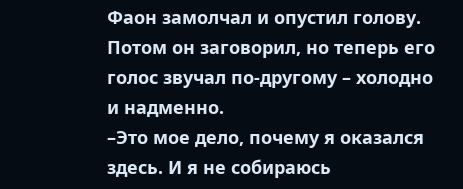Фаон замолчал и опустил голову. Потом он заговорил, но теперь его голос звучал по-другому – холодно и надменно.
–Это мое дело, почему я оказался здесь. И я не собираюсь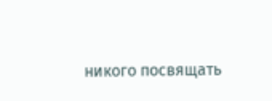никого посвящать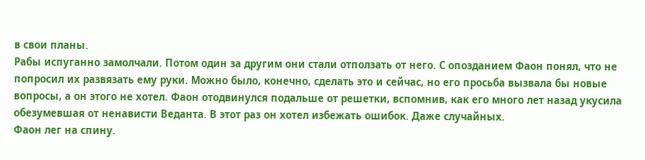в свои планы.
Рабы испуганно замолчали. Потом один за другим они стали отползать от него. С опозданием Фаон понял, что не попросил их развязать ему руки. Можно было, конечно, сделать это и сейчас, но его просьба вызвала бы новые вопросы, а он этого не хотел. Фаон отодвинулся подальше от решетки, вспомнив, как его много лет назад укусила обезумевшая от ненависти Веданта. В этот раз он хотел избежать ошибок. Даже случайных.
Фаон лег на спину.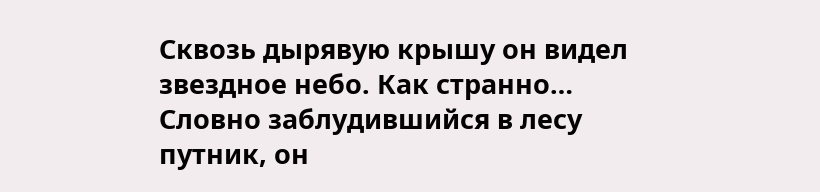Сквозь дырявую крышу он видел звездное небо. Как странно… Словно заблудившийся в лесу путник, он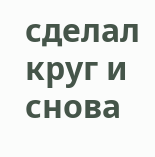сделал круг и снова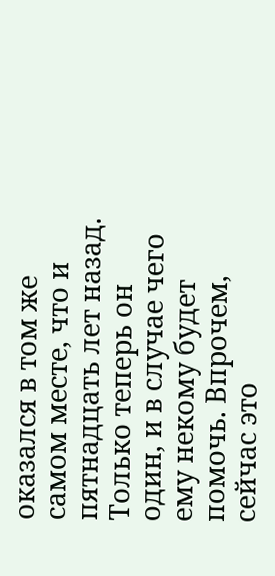оказался в том же самом месте, что и пятнадцать лет назад. Только теперь он один, и в случае чего ему некому будет помочь. Впрочем, сейчас это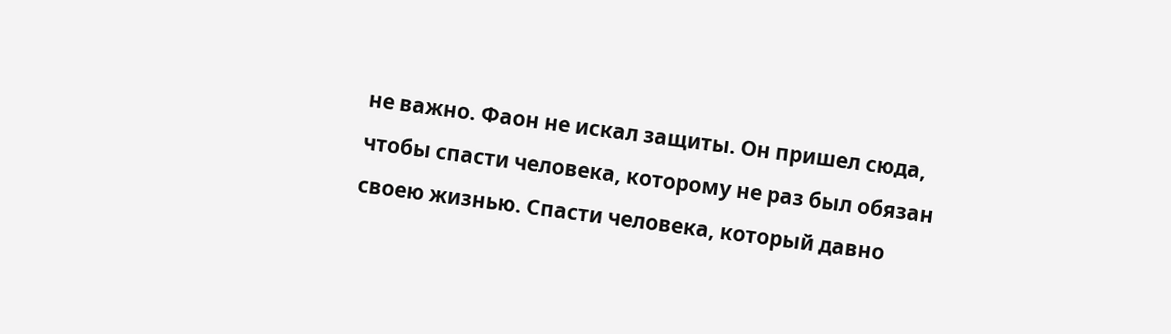не важно. Фаон не искал защиты. Он пришел сюда, чтобы спасти человека, которому не раз был обязан своею жизнью. Спасти человека, который давно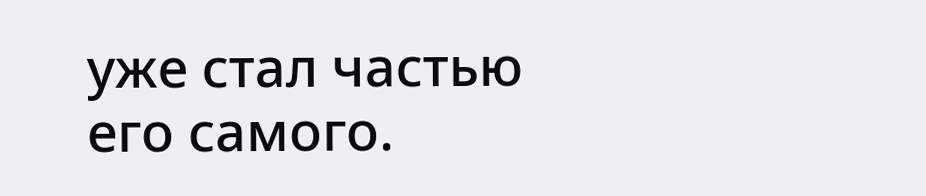уже стал частью его самого.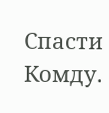Спасти Комду.